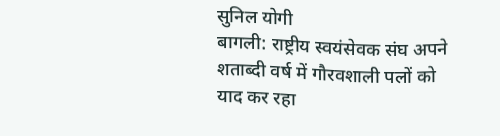सुनिल योगी
बागली: राष्ट्रीय स्वयंसेवक संघ अपने शताब्दी वर्ष में गौरवशाली पलों को याद कर रहा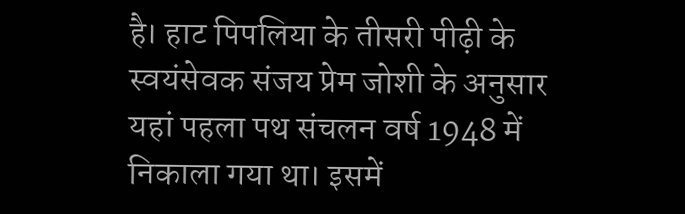है। हाट पिपलिया के तीसरी पीढ़ी के स्वयंसेवक संजय प्रेम जोशी के अनुसार यहां पहला पथ संचलन वर्ष 1948 में निकाला गया था। इसमें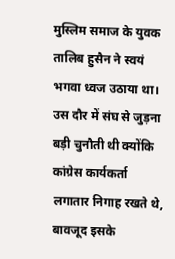मुस्लिम समाज के युवक तालिब हुसैन ने स्वयं भगवा ध्वज उठाया था। उस दौर में संघ से जुड़ना बड़ी चुनौती थी क्योंकि कांग्रेस कार्यकर्ता लगातार निगाह रखते थे, बावजूद इसके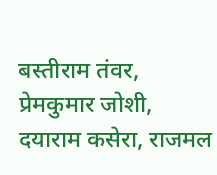बस्तीराम तंवर, प्रेमकुमार जोशी, दयाराम कसेरा, राजमल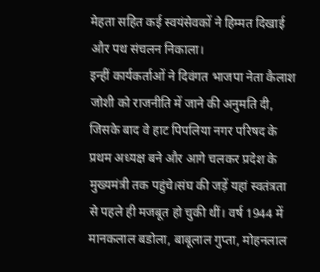मेहता सहित कई स्वयंसेवकों ने हिम्मत दिखाई और पथ संचलन निकाला।
इन्हीं कार्यकर्ताओं ने दिवंगत भाजपा नेता कैलाश जोशी को राजनीति में जाने की अनुमति दी, जिसके बाद वे हाट पिपलिया नगर परिषद के प्रथम अध्यक्ष बने और आगे चलकर प्रदेश के मुख्यमंत्री तक पहुंचे।संघ की जड़ें यहां स्वतंत्रता से पहले ही मजबूत हो चुकी थीं। वर्ष 1944 में मानकलाल बडोला, बाबूलाल गुप्ता, मोहनलाल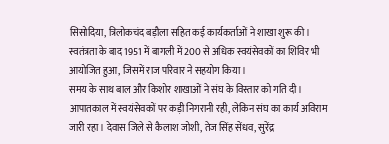सिसोदिया, त्रिलोकचंद बड़ौला सहित कई कार्यकर्ताओं ने शाखा शुरू की। स्वतंत्रता के बाद 1951 में बागली में 200 से अधिक स्वयंसेवकों का शिविर भी आयोजित हुआ, जिसमें राज परिवार ने सहयोग किया।
समय के साथ बाल और किशोर शाखाओं ने संघ के विस्तार को गति दी। आपातकाल में स्वयंसेवकों पर कड़ी निगरानी रही, लेकिन संघ का कार्य अविराम जारी रहा। देवास जिले से कैलाश जोशी, तेज सिंह सेंधव, सुरेंद्र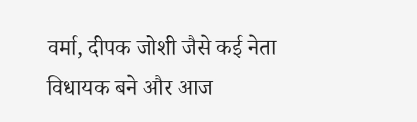वर्मा, दीपक जोशी जैसे कई नेता विधायक बने और आज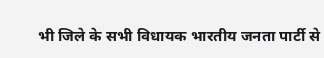भी जिले के सभी विधायक भारतीय जनता पार्टी से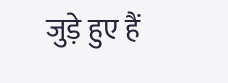जुड़े हुए हैं